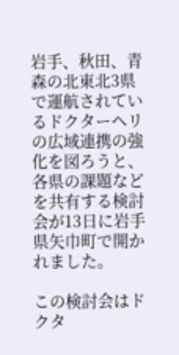岩手、秋田、青森の北東北3県で運航されているドクターヘリの広域連携の強化を図ろうと、各県の課題などを共有する検討会が13日に岩手県矢巾町で開かれました。

この検討会はドクタ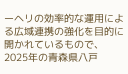ーヘリの効率的な運用による広域連携の強化を目的に開かれているもので、2025年の青森県八戸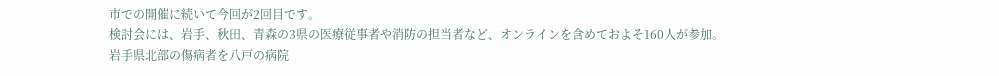市での開催に続いて今回が2回目です。
検討会には、岩手、秋田、青森の3県の医療従事者や消防の担当者など、オンラインを含めておよそ160人が参加。
岩手県北部の傷病者を八戸の病院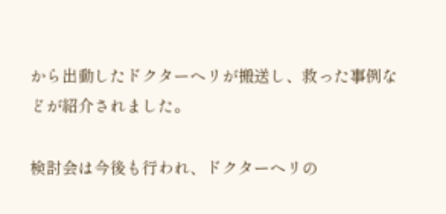から出動したドクターヘリが搬送し、救った事例などが紹介されました。

検討会は今後も行われ、ドクターヘリの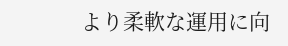より柔軟な運用に向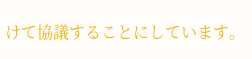けて協議することにしています。